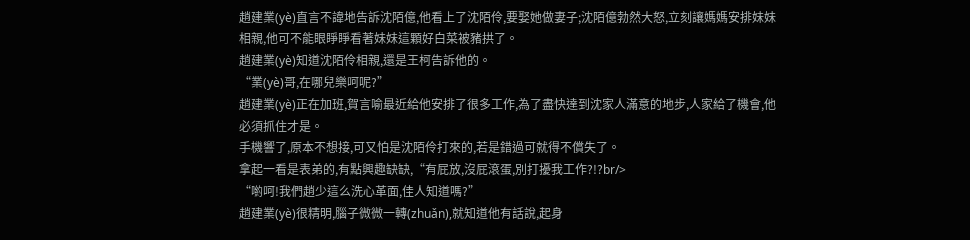趙建業(yè)直言不諱地告訴沈陌億,他看上了沈陌伶,要娶她做妻子;沈陌億勃然大怒,立刻讓媽媽安排妹妹相親,他可不能眼睜睜看著妹妹這顆好白菜被豬拱了。
趙建業(yè)知道沈陌伶相親,還是王柯告訴他的。
“業(yè)哥,在哪兒樂呵呢?”
趙建業(yè)正在加班,賀言喻最近給他安排了很多工作,為了盡快達到沈家人滿意的地步,人家給了機會,他必須抓住才是。
手機響了,原本不想接,可又怕是沈陌伶打來的,若是錯過可就得不償失了。
拿起一看是表弟的,有點興趣缺缺,“有屁放,沒屁滾蛋,別打擾我工作?!?br/>
“喲呵!我們趙少這么洗心革面,佳人知道嗎?”
趙建業(yè)很精明,腦子微微一轉(zhuǎn),就知道他有話說,起身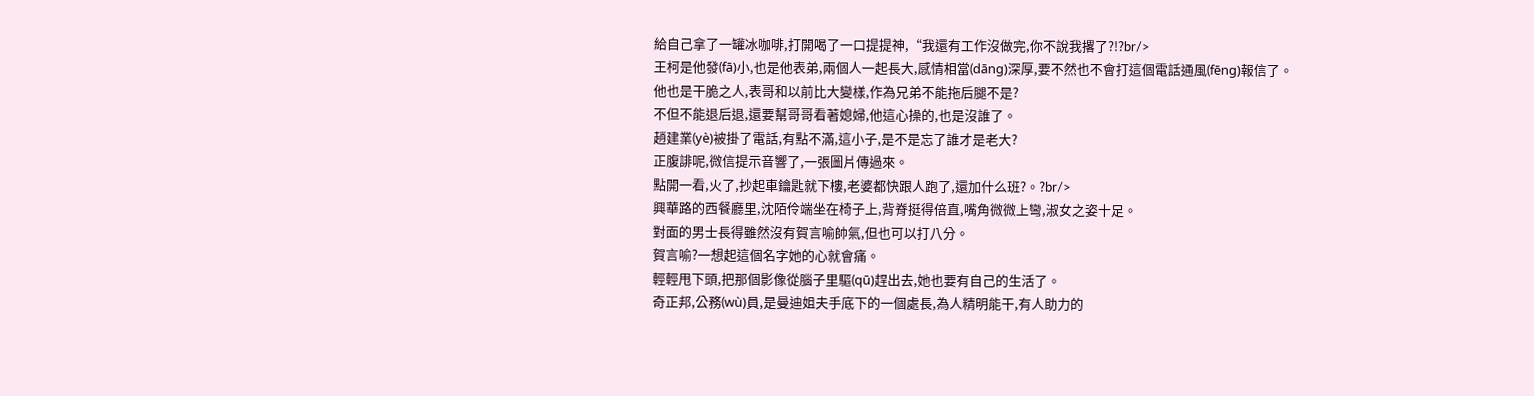給自己拿了一罐冰咖啡,打開喝了一口提提神,“我還有工作沒做完,你不說我撂了?!?br/>
王柯是他發(fā)小,也是他表弟,兩個人一起長大,感情相當(dāng)深厚,要不然也不會打這個電話通風(fēng)報信了。
他也是干脆之人,表哥和以前比大變樣,作為兄弟不能拖后腿不是?
不但不能退后退,還要幫哥哥看著媳婦,他這心操的,也是沒誰了。
趙建業(yè)被掛了電話,有點不滿,這小子,是不是忘了誰才是老大?
正腹誹呢,微信提示音響了,一張圖片傳過來。
點開一看,火了,抄起車鑰匙就下樓,老婆都快跟人跑了,還加什么班?。?br/>
興華路的西餐廳里,沈陌伶端坐在椅子上,背脊挺得倍直,嘴角微微上彎,淑女之姿十足。
對面的男士長得雖然沒有賀言喻帥氣,但也可以打八分。
賀言喻?一想起這個名字她的心就會痛。
輕輕甩下頭,把那個影像從腦子里驅(qū)趕出去,她也要有自己的生活了。
奇正邦,公務(wù)員,是曼迪姐夫手底下的一個處長,為人精明能干,有人助力的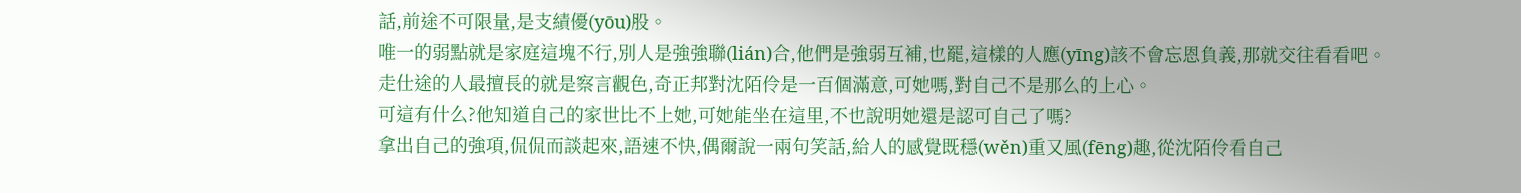話,前途不可限量,是支績優(yōu)股。
唯一的弱點就是家庭這塊不行,別人是強強聯(lián)合,他們是強弱互補,也罷,這樣的人應(yīng)該不會忘恩負義,那就交往看看吧。
走仕途的人最擅長的就是察言觀色,奇正邦對沈陌伶是一百個滿意,可她嗎,對自己不是那么的上心。
可這有什么?他知道自己的家世比不上她,可她能坐在這里,不也說明她還是認可自己了嗎?
拿出自己的強項,侃侃而談起來,語速不快,偶爾說一兩句笑話,給人的感覺既穩(wěn)重又風(fēng)趣,從沈陌伶看自己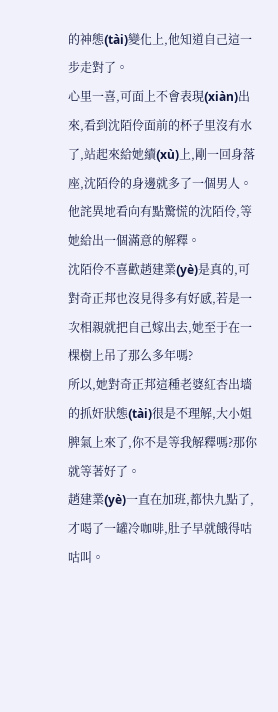的神態(tài)變化上,他知道自己這一步走對了。
心里一喜,可面上不會表現(xiàn)出來,看到沈陌伶面前的杯子里沒有水了,站起來給她續(xù)上,剛一回身落座,沈陌伶的身邊就多了一個男人。
他詫異地看向有點驚慌的沈陌伶,等她給出一個滿意的解釋。
沈陌伶不喜歡趙建業(yè)是真的,可對奇正邦也沒見得多有好感,若是一次相親就把自己嫁出去,她至于在一棵樹上吊了那么多年嗎?
所以,她對奇正邦這種老婆紅杏出墻的抓奸狀態(tài)很是不理解,大小姐脾氣上來了,你不是等我解釋嗎?那你就等著好了。
趙建業(yè)一直在加班,都快九點了,才喝了一罐冷咖啡,肚子早就餓得咕咕叫。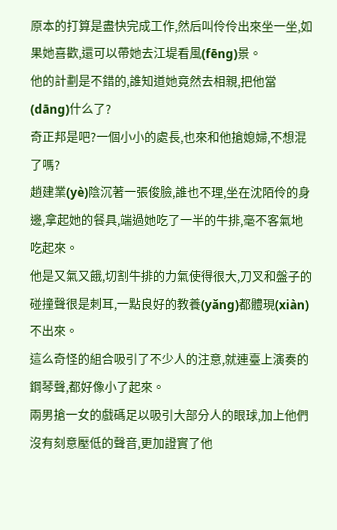原本的打算是盡快完成工作,然后叫伶伶出來坐一坐,如果她喜歡,還可以帶她去江堤看風(fēng)景。
他的計劃是不錯的,誰知道她竟然去相親,把他當(dāng)什么了?
奇正邦是吧?一個小小的處長,也來和他搶媳婦,不想混了嗎?
趙建業(yè)陰沉著一張俊臉,誰也不理,坐在沈陌伶的身邊,拿起她的餐具,端過她吃了一半的牛排,毫不客氣地吃起來。
他是又氣又餓,切割牛排的力氣使得很大,刀叉和盤子的碰撞聲很是刺耳,一點良好的教養(yǎng)都體現(xiàn)不出來。
這么奇怪的組合吸引了不少人的注意,就連臺上演奏的鋼琴聲,都好像小了起來。
兩男搶一女的戲碼足以吸引大部分人的眼球,加上他們沒有刻意壓低的聲音,更加證實了他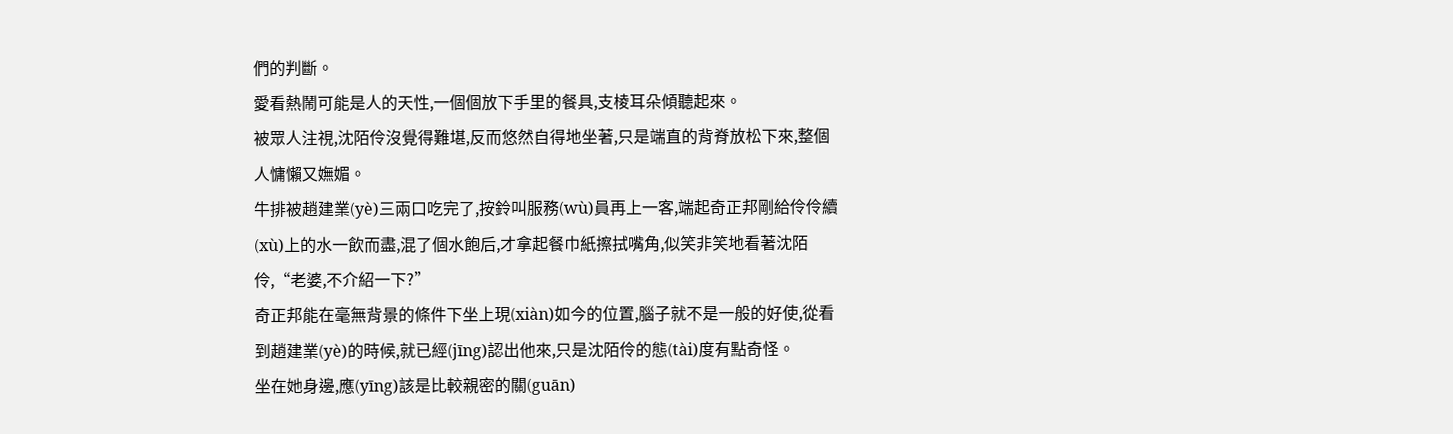們的判斷。
愛看熱鬧可能是人的天性,一個個放下手里的餐具,支棱耳朵傾聽起來。
被眾人注視,沈陌伶沒覺得難堪,反而悠然自得地坐著,只是端直的背脊放松下來,整個人慵懶又嫵媚。
牛排被趙建業(yè)三兩口吃完了,按鈴叫服務(wù)員再上一客,端起奇正邦剛給伶伶續(xù)上的水一飲而盡,混了個水飽后,才拿起餐巾紙擦拭嘴角,似笑非笑地看著沈陌伶,“老婆,不介紹一下?”
奇正邦能在毫無背景的條件下坐上現(xiàn)如今的位置,腦子就不是一般的好使,從看到趙建業(yè)的時候,就已經(jīng)認出他來,只是沈陌伶的態(tài)度有點奇怪。
坐在她身邊,應(yīng)該是比較親密的關(guān)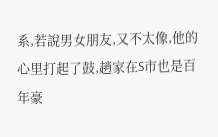系,若說男女朋友,又不太像,他的心里打起了鼓,趙家在S市也是百年豪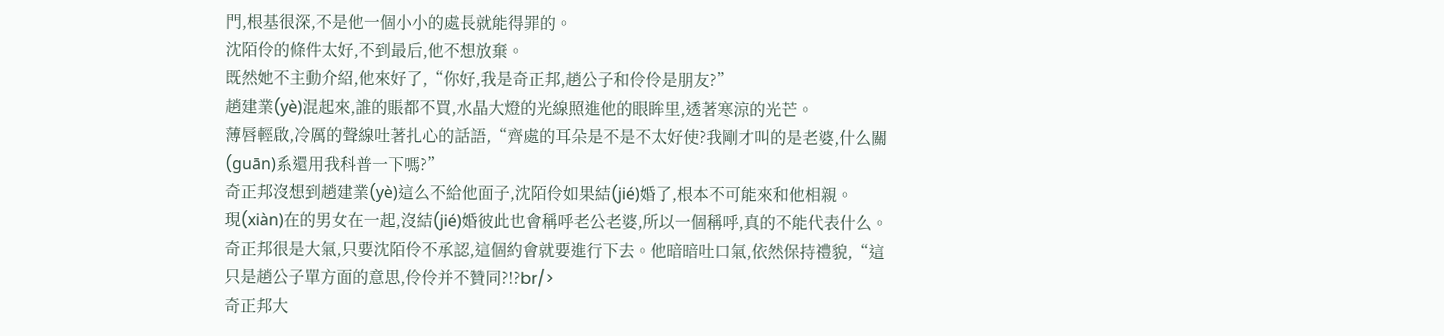門,根基很深,不是他一個小小的處長就能得罪的。
沈陌伶的條件太好,不到最后,他不想放棄。
既然她不主動介紹,他來好了,“你好,我是奇正邦,趙公子和伶伶是朋友?”
趙建業(yè)混起來,誰的賬都不買,水晶大燈的光線照進他的眼眸里,透著寒涼的光芒。
薄唇輕啟,冷厲的聲線吐著扎心的話語,“齊處的耳朵是不是不太好使?我剛才叫的是老婆,什么關(guān)系還用我科普一下嗎?”
奇正邦沒想到趙建業(yè)這么不給他面子,沈陌伶如果結(jié)婚了,根本不可能來和他相親。
現(xiàn)在的男女在一起,沒結(jié)婚彼此也會稱呼老公老婆,所以一個稱呼,真的不能代表什么。
奇正邦很是大氣,只要沈陌伶不承認,這個約會就要進行下去。他暗暗吐口氣,依然保持禮貌,“這只是趙公子單方面的意思,伶伶并不贊同?!?br/>
奇正邦大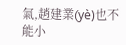氣,趙建業(yè)也不能小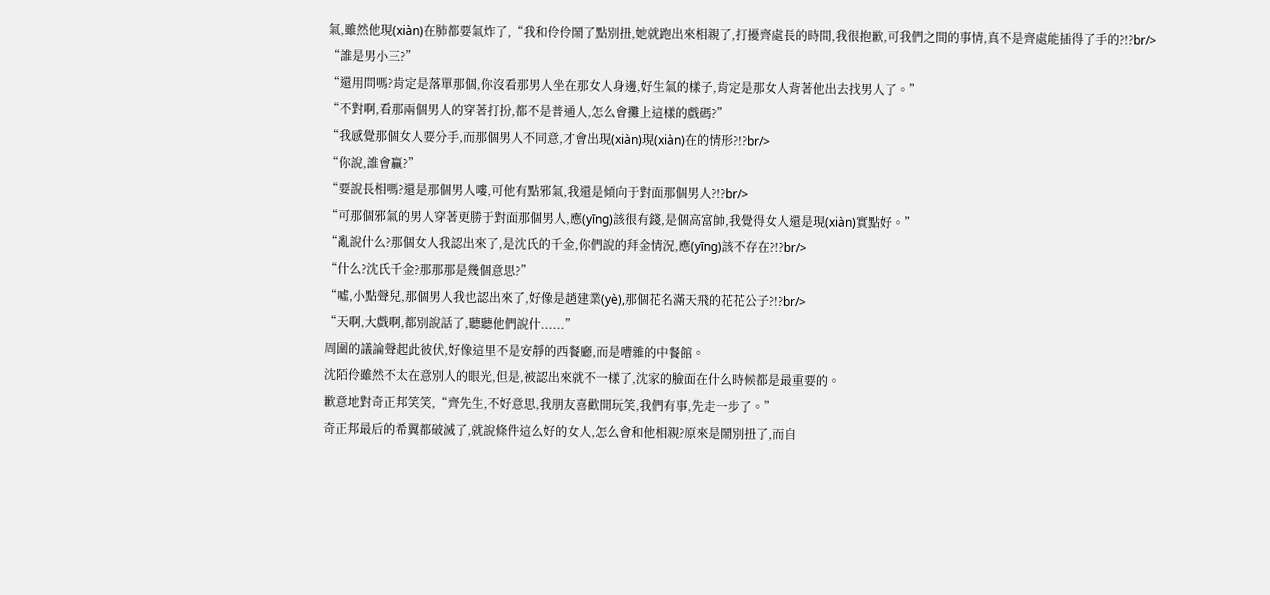氣,雖然他現(xiàn)在肺都要氣炸了,“我和伶伶鬧了點別扭,她就跑出來相親了,打擾齊處長的時間,我很抱歉,可我們之間的事情,真不是齊處能插得了手的?!?br/>
“誰是男小三?”
“還用問嗎?肯定是落單那個,你沒看那男人坐在那女人身邊,好生氣的樣子,肯定是那女人背著他出去找男人了。”
“不對啊,看那兩個男人的穿著打扮,都不是普通人,怎么會攤上這樣的戲碼?”
“我感覺那個女人要分手,而那個男人不同意,才會出現(xiàn)現(xiàn)在的情形?!?br/>
“你說,誰會贏?”
“要說長相嗎?還是那個男人嘍,可他有點邪氣,我還是傾向于對面那個男人?!?br/>
“可那個邪氣的男人穿著更勝于對面那個男人,應(yīng)該很有錢,是個高富帥,我覺得女人還是現(xiàn)實點好。”
“亂說什么?那個女人我認出來了,是沈氏的千金,你們說的拜金情況,應(yīng)該不存在?!?br/>
“什么?沈氏千金?那那那是幾個意思?”
“噓,小點聲兒,那個男人我也認出來了,好像是趙建業(yè),那個花名滿天飛的花花公子?!?br/>
“天啊,大戲啊,都別說話了,聽聽他們說什......”
周圍的議論聲起此彼伏,好像這里不是安靜的西餐廳,而是嘈雜的中餐館。
沈陌伶雖然不太在意別人的眼光,但是,被認出來就不一樣了,沈家的臉面在什么時候都是最重要的。
歉意地對奇正邦笑笑,“齊先生,不好意思,我朋友喜歡開玩笑,我們有事,先走一步了。”
奇正邦最后的希翼都破滅了,就說條件這么好的女人,怎么會和他相親?原來是鬧別扭了,而自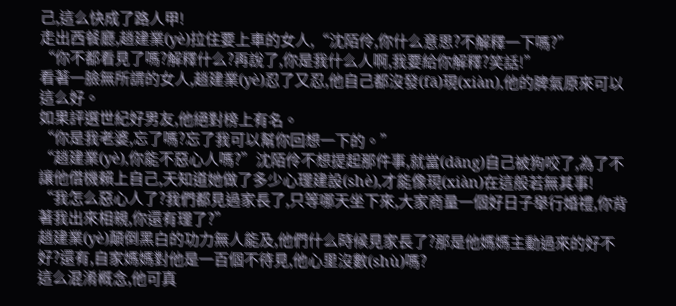己,這么快成了路人甲!
走出西餐廳,趙建業(yè)拉住要上車的女人,“沈陌伶,你什么意思?不解釋一下嗎?”
“你不都看見了嗎?解釋什么?再說了,你是我什么人啊,我要給你解釋?笑話!”
看著一臉無所謂的女人,趙建業(yè)忍了又忍,他自己都沒發(fā)現(xiàn),他的脾氣原來可以這么好。
如果評選世紀好男友,他絕對榜上有名。
“你是我老婆,忘了嗎?忘了我可以幫你回想一下的。”
“趙建業(yè),你能不惡心人嗎?”沈陌伶不想提起那件事,就當(dāng)自己被狗咬了,為了不讓他借機賴上自己,天知道她做了多少心理建設(shè),才能像現(xiàn)在這般若無其事!
“我怎么惡心人了?我們都見過家長了,只等哪天坐下來,大家商量一個好日子舉行婚禮,你背著我出來相親,你還有理了?”
趙建業(yè)顛倒黑白的功力無人能及,他們什么時候見家長了?那是他媽媽主動過來的好不好?還有,自家媽媽對他是一百個不待見,他心里沒數(shù)嗎?
這么混淆概念,他可真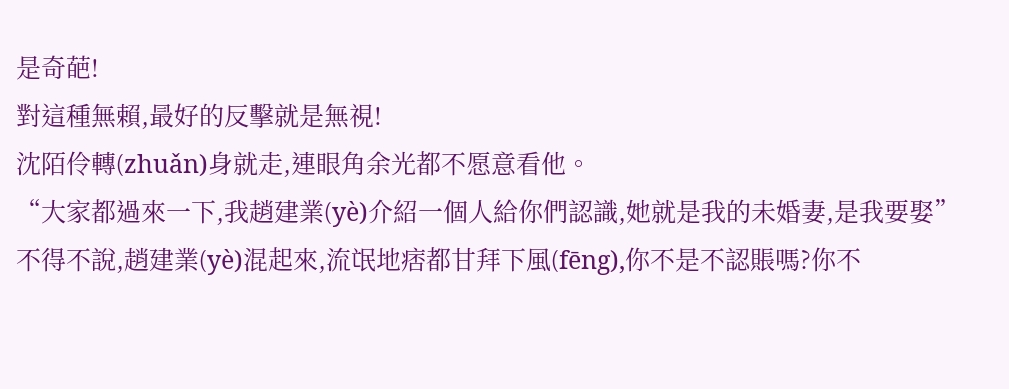是奇葩!
對這種無賴,最好的反擊就是無視!
沈陌伶轉(zhuǎn)身就走,連眼角余光都不愿意看他。
“大家都過來一下,我趙建業(yè)介紹一個人給你們認識,她就是我的未婚妻,是我要娶”
不得不說,趙建業(yè)混起來,流氓地痞都甘拜下風(fēng),你不是不認賬嗎?你不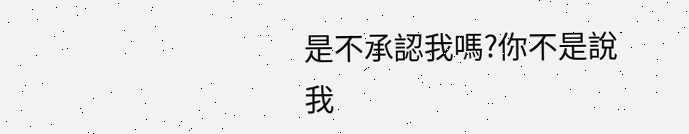是不承認我嗎?你不是說我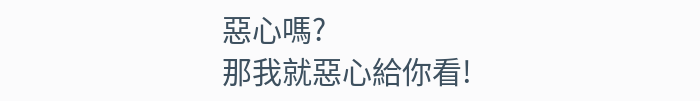惡心嗎?
那我就惡心給你看!